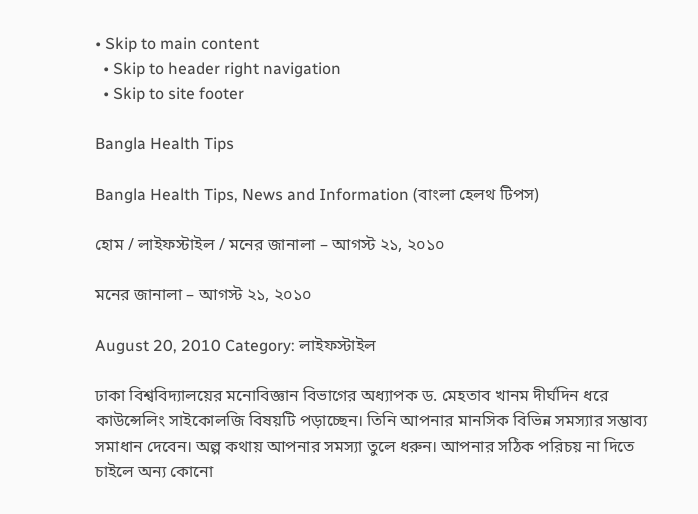• Skip to main content
  • Skip to header right navigation
  • Skip to site footer

Bangla Health Tips

Bangla Health Tips, News and Information (বাংলা হেলথ টিপস)

হোম / লাইফস্টাইল / মনের জানালা – আগস্ট ২১, ২০১০

মনের জানালা – আগস্ট ২১, ২০১০

August 20, 2010 Category: লাইফস্টাইল

ঢাকা বিশ্ববিদ্যালয়ের মনোবিজ্ঞান বিভাগের অধ্যাপক ড. মেহতাব খানম দীর্ঘদিন ধরে কাউন্সেলিং সাইকোলজি বিষয়টি পড়াচ্ছেন। তিনি আপনার মানসিক বিভিন্ন সমস্যার সম্ভাব্য সমাধান দেবেন। অল্প কথায় আপনার সমস্যা তুলে ধরুন। আপনার সঠিক পরিচয় না দিতে চাইলে অন্য কোনো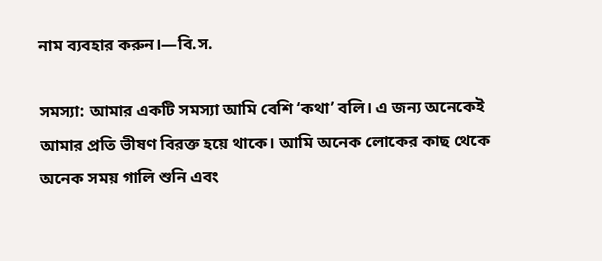নাম ব্যবহার করুন।—বি.স.

সমস্যা: আমার একটি সমস্যা আমি বেশি ‘কথা’ বলি। এ জন্য অনেকেই আমার প্রতি ভীষণ বিরক্ত হয়ে থাকে। আমি অনেক লোকের কাছ থেকে অনেক সময় গালি শুনি এবং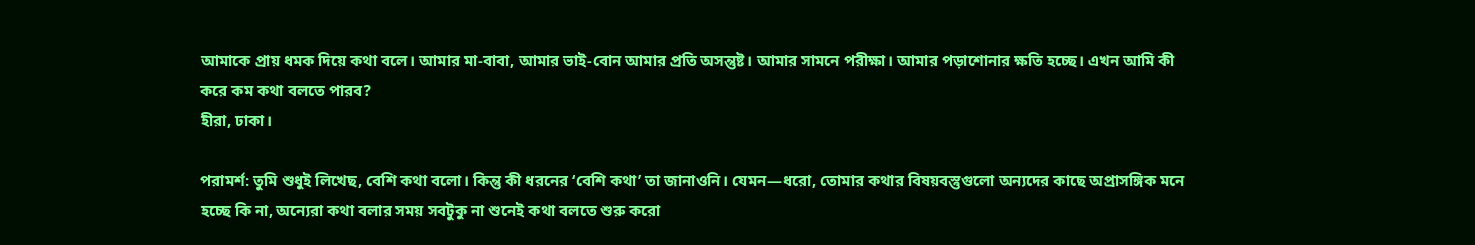আমাকে প্রায় ধমক দিয়ে কথা বলে। আমার মা-বাবা, আমার ভাই-বোন আমার প্রতি অসন্তুষ্ট। আমার সামনে পরীক্ষা। আমার পড়াশোনার ক্ষতি হচ্ছে। এখন আমি কী করে কম কথা বলতে পারব?
হীরা, ঢাকা।

পরামর্শ: তুমি শুধুই লিখেছ, বেশি কথা বলো। কিন্তু কী ধরনের ‘বেশি কথা’ তা জানাওনি। যেমন—ধরো, তোমার কথার বিষয়বস্তুগুলো অন্যদের কাছে অপ্রাসঙ্গিক মনে হচ্ছে কি না, অন্যেরা কথা বলার সময় সবটুকু না শুনেই কথা বলতে শুরু করো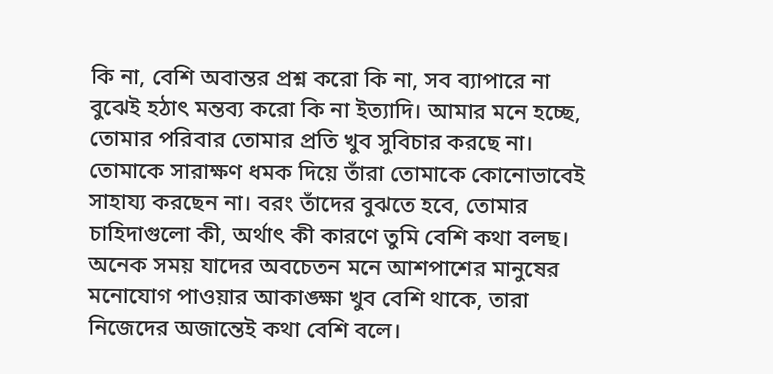কি না, বেশি অবান্তর প্রশ্ন করো কি না, সব ব্যাপারে না বুঝেই হঠাৎ মন্তব্য করো কি না ইত্যাদি। আমার মনে হচ্ছে, তোমার পরিবার তোমার প্রতি খুব সুবিচার করছে না। তোমাকে সারাক্ষণ ধমক দিয়ে তাঁরা তোমাকে কোনোভাবেই সাহায্য করছেন না। বরং তাঁদের বুঝতে হবে, তোমার চাহিদাগুলো কী, অর্থাৎ কী কারণে তুমি বেশি কথা বলছ। অনেক সময় যাদের অবচেতন মনে আশপাশের মানুষের মনোযোগ পাওয়ার আকাঙ্ক্ষা খুব বেশি থাকে, তারা নিজেদের অজান্তেই কথা বেশি বলে।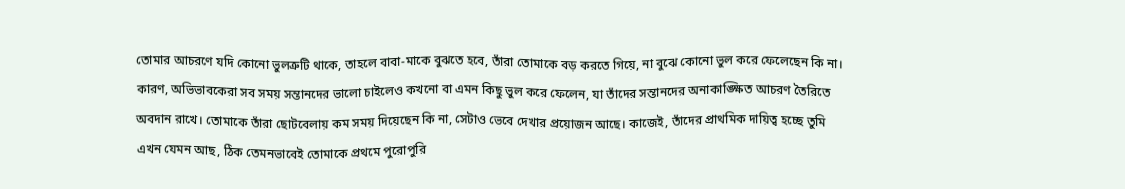তোমার আচরণে যদি কোনো ভুলত্রুটি থাকে, তাহলে বাবা-মাকে বুঝতে হবে, তাঁরা তোমাকে বড় করতে গিয়ে, না বুঝে কোনো ভুল করে ফেলেছেন কি না। কারণ, অভিভাবকেরা সব সময় সন্তানদের ভালো চাইলেও কখনো বা এমন কিছু ভুল করে ফেলেন, যা তাঁদের সন্তানদের অনাকাঙ্ক্ষিত আচরণ তৈরিতে অবদান রাখে। তোমাকে তাঁরা ছোটবেলায় কম সময় দিয়েছেন কি না, সেটাও ভেবে দেখার প্রয়োজন আছে। কাজেই, তাঁদের প্রাথমিক দায়িত্ব হচ্ছে তুমি এখন যেমন আছ, ঠিক তেমনভাবেই তোমাকে প্রথমে পুরোপুরি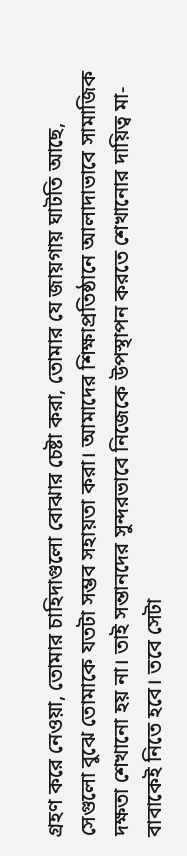গ্রহণ করে নেওয়া, তোমার চাহিদাগুলো বোঝার চেষ্টা করা, তোমার যে জায়গায় ঘাটতি আছে, সেগুলো বুঝে তোমাকে যতটা সম্ভব সহায়তা করা। আমাদের শিক্ষাপ্রতিষ্ঠানে আলাদাভাবে সামাজিক দক্ষতা শেখানো হয় না। তাই সন্তানদের সুন্দরভাবে নিজেকে উপস্থাপন করতে শেখানোর দায়িত্ব মা-বাবাকেই নিতে হবে। তবে সেটা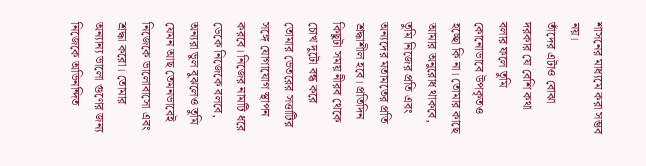শাসনের মাধ্যমে করা সম্ভব নয়।
তাঁদের এটাও বোঝা দরকার যে বেশি কথা বলার ফলে তুমি কোনোভাবে উপকৃতও হচ্ছো কি না। তোমার কাছে আমার অনুরোধ থাকবে, তুমি নিজের প্রতি এবং অন্যদের মতামতের প্রতি শ্রদ্ধাশীল হবে। প্রতিদিন কিছুটা সময় নীরব থেকে চোখ দুটো বন্ধ করে তোমার ভেতরের সত্তাটির সঙ্গে যোগাযোগ স্থাপন করবে। নিজের নামটি ধরে ডেকে নিজেকে বলবে, অন্যরা ভুল বুঝলেও তুমি যেমন আছ তেমনভাবেই নিজেকে ভালোবাসো এবং শ্রদ্ধা করো। তোমার অন্যান্য ভালো গুণের জন্য নিজেকে অভিনন্দিত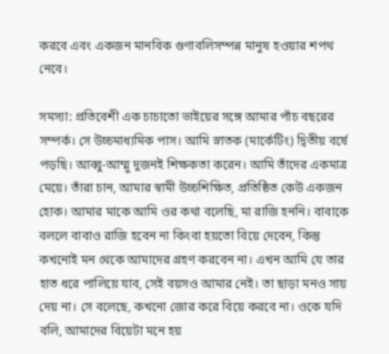করবে এবং একজন মানবিক গুণাবলিসম্পন্ন মানুষ হওয়ার শপথ নেবে।

সমস্যা: প্রতিবেশী এক চাচাতো ভাইয়ের সঙ্গে আমার পাঁচ বছরের সম্পর্ক। সে উচ্চমাধ্যমিক পাস। আমি স্নাতক (মার্কেটিং) দ্বিতীয় বর্ষে পড়ছি। আব্বু-আম্মু দুজনই শিক্ষকতা করেন। আমি তাঁদের একমাত্র মেয়ে। তাঁরা চান, আমার স্বামী উচ্চশিক্ষিত, প্রতিষ্ঠিত কেউ একজন হোক। আমার মাকে আমি ওর কথা বলেছি, মা রাজি হননি। বাবাকে বললে বাবাও রাজি হবেন না কিংবা হয়তো বিয়ে দেবেন, কিন্তু কখনোই মন থেকে আমাদের গ্রহণ করবেন না। এখন আমি যে তার হাত ধরে পালিয়ে যাব, সেই বয়সও আমার নেই। তা ছাড়া মনও সায় দেয় না। সে বলেছে, কখনো জোর করে বিয়ে করবে না। ওকে যদি বলি, আমাদের বিয়েটা মনে হয়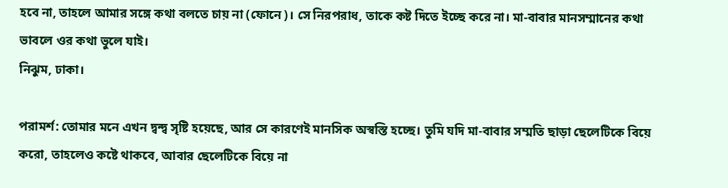হবে না, তাহলে আমার সঙ্গে কথা বলতে চায় না (ফোনে)। সে নিরপরাধ, তাকে কষ্ট দিতে ইচ্ছে করে না। মা-বাবার মানসম্মানের কথা ভাবলে ওর কথা ভুলে যাই।
নিঝুম, ঢাকা।

পরামর্শ: তোমার মনে এখন দ্বন্দ্ব সৃষ্টি হয়েছে, আর সে কারণেই মানসিক অস্বস্তি হচ্ছে। তুমি যদি মা-বাবার সম্মতি ছাড়া ছেলেটিকে বিয়ে করো, তাহলেও কষ্টে থাকবে, আবার ছেলেটিকে বিয়ে না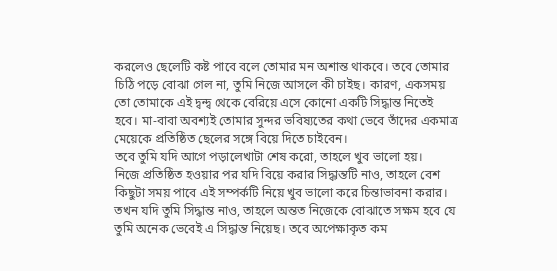করলেও ছেলেটি কষ্ট পাবে বলে তোমার মন অশান্ত থাকবে। তবে তোমার চিঠি পড়ে বোঝা গেল না, তুমি নিজে আসলে কী চাইছ। কারণ, একসময় তো তোমাকে এই দ্বন্দ্ব থেকে বেরিয়ে এসে কোনো একটি সিদ্ধান্ত নিতেই হবে। মা-বাবা অবশ্যই তোমার সুন্দর ভবিষ্যতের কথা ভেবে তাঁদের একমাত্র মেয়েকে প্রতিষ্ঠিত ছেলের সঙ্গে বিয়ে দিতে চাইবেন।
তবে তুমি যদি আগে পড়ালেখাটা শেষ করো, তাহলে খুব ভালো হয়।
নিজে প্রতিষ্ঠিত হওয়ার পর যদি বিয়ে করার সিদ্ধান্তটি নাও, তাহলে বেশ কিছুটা সময় পাবে এই সম্পর্কটি নিয়ে খুব ভালো করে চিন্তাভাবনা করার। তখন যদি তুমি সিদ্ধান্ত নাও, তাহলে অন্তত নিজেকে বোঝাতে সক্ষম হবে যে তুমি অনেক ভেবেই এ সিদ্ধান্ত নিয়েছ। তবে অপেক্ষাকৃত কম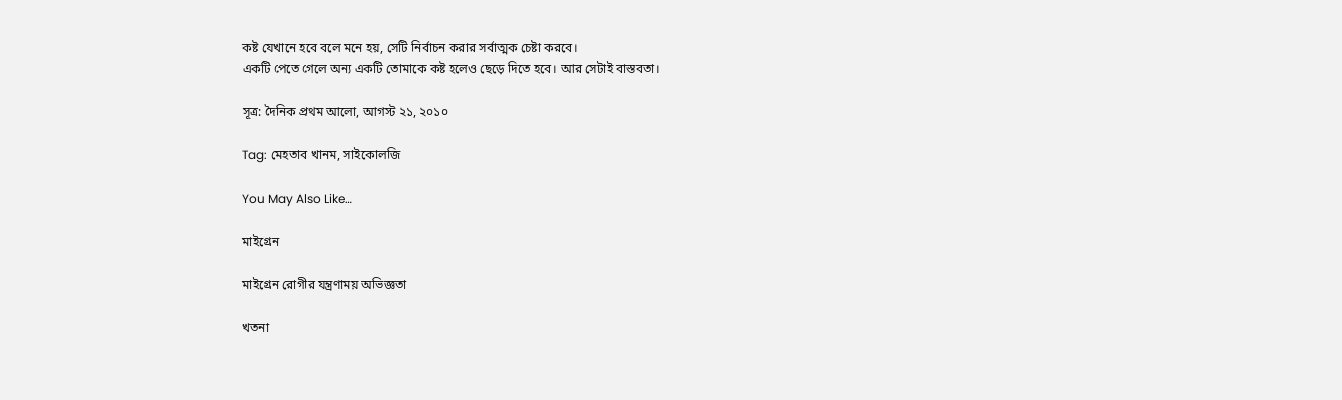কষ্ট যেখানে হবে বলে মনে হয়, সেটি নির্বাচন করার সর্বাত্মক চেষ্টা করবে।
একটি পেতে গেলে অন্য একটি তোমাকে কষ্ট হলেও ছেড়ে দিতে হবে। আর সেটাই বাস্তবতা।

সূত্র: দৈনিক প্রথম আলো, আগস্ট ২১, ২০১০

Tag: মেহতাব খানম, সাইকোলজি

You May Also Like…

মাইগ্রেন

মাইগ্রেন রোগীর যন্ত্রণাময় অভিজ্ঞতা

খতনা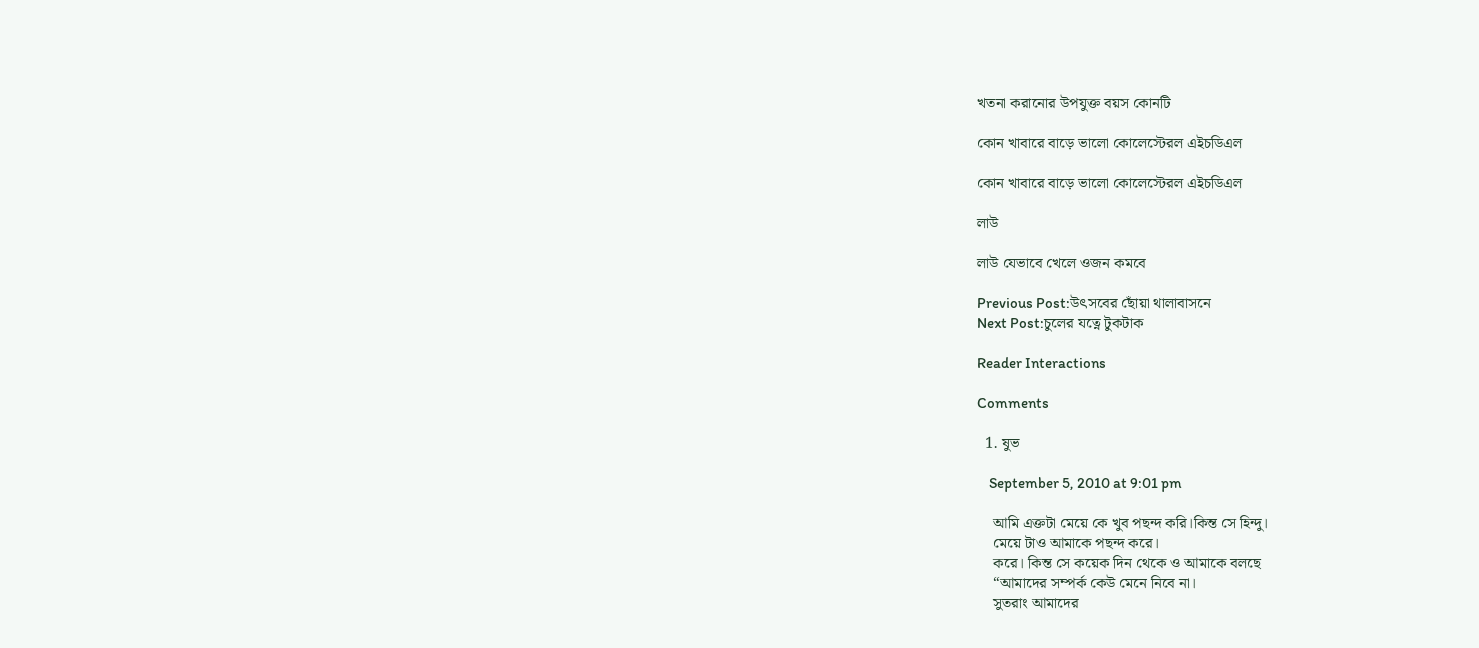খতনা করানোর উপযুক্ত বয়স কোনটি

কোন খাবারে বাড়ে ভালো কোলেস্টেরল এইচডিএল

কোন খাবারে বাড়ে ভালো কোলেস্টেরল এইচডিএল

লাউ

লাউ যেভাবে খেলে ওজন কমবে

Previous Post:উৎসবের ছোঁয়া থালাবাসনে
Next Post:চুলের যত্নে টুকটাক

Reader Interactions

Comments

  1. ষুভ

    September 5, 2010 at 9:01 pm

    আমি এক্তটা মেয়ে কে খুব পছন্দ করি।কিন্ত সে হিন্দু।
    মেয়ে টাও আমাকে পছন্দ করে।
    করে। কিন্ত সে কয়েক দিন থেকে ও আমাকে বলছে
    “আমাদের সম্পর্ক কেউ মেনে নিবে না।
    সুতরাং আমাদের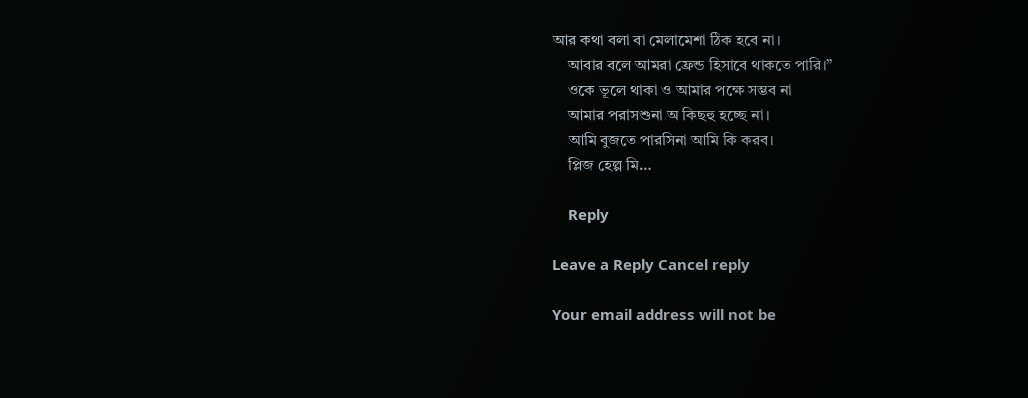আর কথা বলা বা মেলামেশা ঠিক হবে না।
    আবার বলে আমরা ফ্রেন্ড হিসাবে থাকতে পারি।”
    ওকে ভূলে থাকা ও আমার পক্ষে সম্ভব না
    আমার পরাসশুনা অ কিছহু হচ্ছে না।
    আমি বুজতে পারসিনা আমি কি করব।
    প্লিজ হেল্প মি…

    Reply

Leave a Reply Cancel reply

Your email address will not be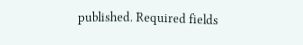published. Required fields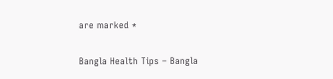are marked *

Bangla Health Tips – Bangla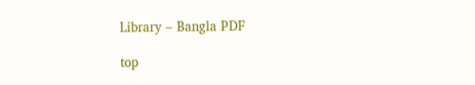Library – Bangla PDF

top